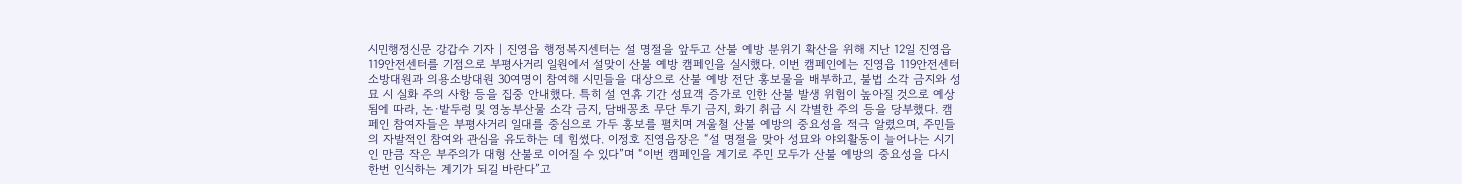시민행정신문 강갑수 기자 | 진영읍 행정복지센터는 설 명절을 앞두고 산불 예방 분위기 확산을 위해 지난 12일 진영읍 119안전센터를 기점으로 부평사거리 일원에서 설맞이 산불 예방 캠페인을 실시했다. 이번 캠페인에는 진영읍 119안전센터 소방대원과 의용소방대원 30여명이 참여해 시민들을 대상으로 산불 예방 전단 홍보물을 배부하고, 불법 소각 금지와 성묘 시 실화 주의 사항 등을 집중 안내했다. 특히 설 연휴 기간 성묘객 증가로 인한 산불 발생 위험이 높아질 것으로 예상됨에 따라, 논·밭두렁 및 영농부산물 소각 금지, 담배꽁초 무단 투기 금지, 화기 취급 시 각별한 주의 등을 당부했다. 캠페인 참여자들은 부평사거리 일대를 중심으로 가두 홍보를 펼치며 겨울철 산불 예방의 중요성을 적극 알렸으며, 주민들의 자발적인 참여와 관심을 유도하는 데 힘썼다. 이정호 진영읍장은 “설 명절을 맞아 성묘와 야외활동이 늘어나는 시기인 만큼 작은 부주의가 대형 산불로 이어질 수 있다”며 “이번 캠페인을 계기로 주민 모두가 산불 예방의 중요성을 다시 한번 인식하는 계기가 되길 바란다”고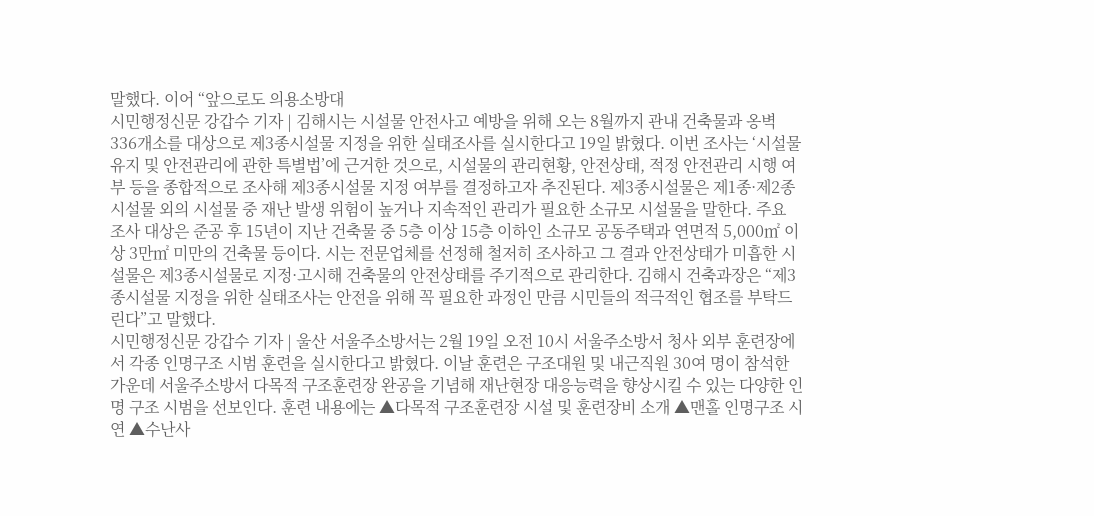말했다. 이어 “앞으로도 의용소방대
시민행정신문 강갑수 기자 | 김해시는 시설물 안전사고 예방을 위해 오는 8월까지 관내 건축물과 옹벽 336개소를 대상으로 제3종시설물 지정을 위한 실태조사를 실시한다고 19일 밝혔다. 이번 조사는 ‘시설물 유지 및 안전관리에 관한 특별법’에 근거한 것으로, 시설물의 관리현황, 안전상태, 적정 안전관리 시행 여부 등을 종합적으로 조사해 제3종시설물 지정 여부를 결정하고자 추진된다. 제3종시설물은 제1종·제2종시설물 외의 시설물 중 재난 발생 위험이 높거나 지속적인 관리가 필요한 소규모 시설물을 말한다. 주요 조사 대상은 준공 후 15년이 지난 건축물 중 5층 이상 15층 이하인 소규모 공동주택과 연면적 5,000㎡ 이상 3만㎡ 미만의 건축물 등이다. 시는 전문업체를 선정해 철저히 조사하고 그 결과 안전상태가 미흡한 시설물은 제3종시설물로 지정·고시해 건축물의 안전상태를 주기적으로 관리한다. 김해시 건축과장은 “제3종시설물 지정을 위한 실태조사는 안전을 위해 꼭 필요한 과정인 만큼 시민들의 적극적인 협조를 부탁드린다”고 말했다.
시민행정신문 강갑수 기자 | 울산 서울주소방서는 2월 19일 오전 10시 서울주소방서 청사 외부 훈련장에서 각종 인명구조 시범 훈련을 실시한다고 밝혔다. 이날 훈련은 구조대원 및 내근직원 30여 명이 참석한 가운데 서울주소방서 다목적 구조훈련장 완공을 기념해 재난현장 대응능력을 향상시킬 수 있는 다양한 인명 구조 시범을 선보인다. 훈련 내용에는 ▲다목적 구조훈련장 시설 및 훈련장비 소개 ▲맨홀 인명구조 시연 ▲수난사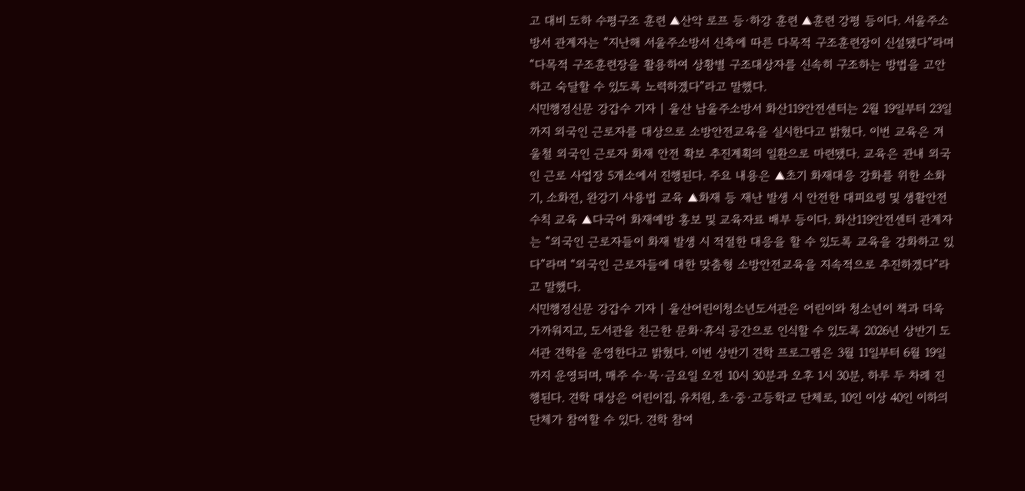고 대비 도하 수평구조 훈련 ▲산악 로프 등·하강 훈련 ▲훈련 강평 등이다. 서울주소방서 관계자는 “지난해 서울주소방서 신축에 따른 다목적 구조훈련장이 신설됐다”라며 “다목적 구조훈련장을 활용하여 상황별 구조대상자를 신속히 구조하는 방법을 고안하고 숙달할 수 있도록 노력하겠다”라고 말했다.
시민행정신문 강갑수 기자 | 울산 남울주소방서 화산119안전센터는 2월 19일부터 23일까지 외국인 근로자를 대상으로 소방안전교육을 실시한다고 밝혔다. 이번 교육은 겨울철 외국인 근로자 화재 안전 확보 추진계획의 일환으로 마련됐다. 교육은 관내 외국인 근로 사업장 5개소에서 진행된다. 주요 내용은 ▲초기 화재대응 강화를 위한 소화기, 소화전, 완강기 사용법 교육 ▲화재 등 재난 발생 시 안전한 대피요령 및 생활안전 수칙 교육 ▲다국어 화재예방 홍보 및 교육자료 배부 등이다. 화산119안전센터 관계자는 “외국인 근로자들이 화재 발생 시 적절한 대응을 할 수 있도록 교육을 강화하고 있다”라며 “외국인 근로자들에 대한 맞춤형 소방안전교육을 지속적으로 추진하겠다”라고 말했다.
시민행정신문 강갑수 기자 | 울산어린이청소년도서관은 어린이와 청소년이 책과 더욱 가까워지고, 도서관을 친근한 문화·휴식 공간으로 인식할 수 있도록 2026년 상반기 도서관 견학을 운영한다고 밝혔다. 이번 상반기 견학 프로그램은 3월 11일부터 6월 19일까지 운영되며, 매주 수·목·금요일 오전 10시 30분과 오후 1시 30분, 하루 두 차례 진행된다. 견학 대상은 어린이집, 유치원, 초·중·고등학교 단체로, 10인 이상 40인 이하의 단체가 참여할 수 있다. 견학 참여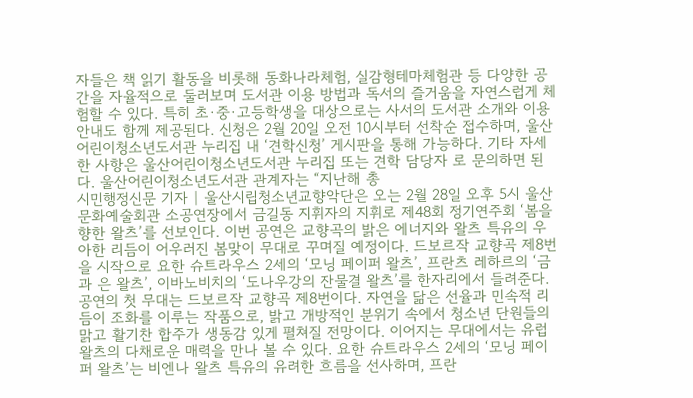자들은 책 읽기 활동을 비롯해 동화나라체험, 실감형테마체험관 등 다양한 공간을 자율적으로 둘러보며 도서관 이용 방법과 독서의 즐거움을 자연스럽게 체험할 수 있다. 특히 초·중·고등학생을 대상으로는 사서의 도서관 소개와 이용 안내도 함께 제공된다. 신청은 2월 20일 오전 10시부터 선착순 접수하며, 울산어린이청소년도서관 누리집 내 ‘견학신청’ 게시판을 통해 가능하다. 기타 자세한 사항은 울산어린이청소년도서관 누리집 또는 견학 담당자 로 문의하면 된다. 울산어린이청소년도서관 관계자는 “지난해 총
시민행정신문 기자 | 울산시립청소년교향악단은 오는 2월 28일 오후 5시 울산문화예술회관 소공연장에서 금길동 지휘자의 지휘로 제48회 정기연주회 ‘봄을 향한 왈츠’를 선보인다. 이번 공연은 교향곡의 밝은 에너지와 왈츠 특유의 우아한 리듬이 어우러진 봄맞이 무대로 꾸며질 예정이다. 드보르작 교향곡 제8번을 시작으로 요한 슈트라우스 2세의 ‘모닝 페이퍼 왈츠’, 프란츠 레하르의 ‘금과 은 왈츠’, 이바노비치의 ‘도나우강의 잔물결 왈츠’를 한자리에서 들려준다. 공연의 첫 무대는 드보르작 교향곡 제8번이다. 자연을 닮은 선율과 민속적 리듬이 조화를 이루는 작품으로, 밝고 개방적인 분위기 속에서 청소년 단원들의 맑고 활기찬 합주가 생동감 있게 펼쳐질 전망이다. 이어지는 무대에서는 유럽 왈츠의 다채로운 매력을 만나 볼 수 있다. 요한 슈트라우스 2세의 ‘모닝 페이퍼 왈츠’는 비엔나 왈츠 특유의 유려한 흐름을 선사하며, 프란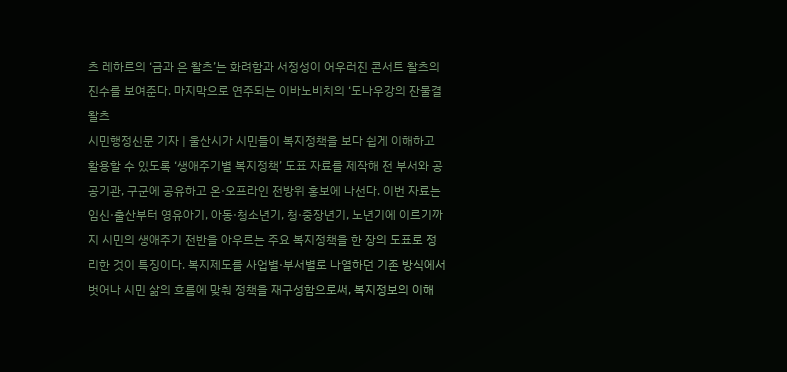츠 레하르의 ‘금과 은 왈츠’는 화려함과 서정성이 어우러진 콘서트 왈츠의 진수를 보여준다. 마지막으로 연주되는 이바노비치의 ‘도나우강의 잔물결 왈츠
시민행정신문 기자 | 울산시가 시민들이 복지정책을 보다 쉽게 이해하고 활용할 수 있도록 ‘생애주기별 복지정책’ 도표 자료를 제작해 전 부서와 공공기관, 구군에 공유하고 온·오프라인 전방위 홍보에 나선다. 이번 자료는 임신·출산부터 영유아기, 아동·청소년기, 청·중장년기, 노년기에 이르기까지 시민의 생애주기 전반을 아우르는 주요 복지정책을 한 장의 도표로 정리한 것이 특징이다. 복지제도를 사업별·부서별로 나열하던 기존 방식에서 벗어나 시민 삶의 흐름에 맞춰 정책을 재구성함으로써, 복지정보의 이해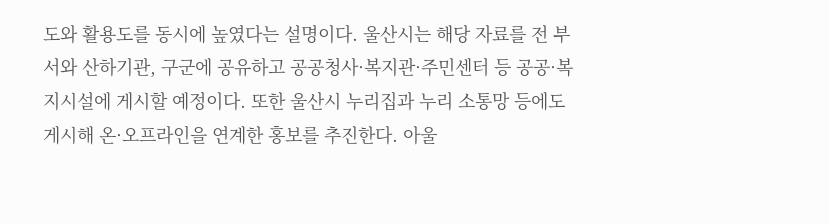도와 활용도를 동시에 높였다는 설명이다. 울산시는 해당 자료를 전 부서와 산하기관, 구군에 공유하고 공공청사·복지관·주민센터 등 공공·복지시설에 게시할 예정이다. 또한 울산시 누리집과 누리 소통망 등에도 게시해 온·오프라인을 연계한 홍보를 추진한다. 아울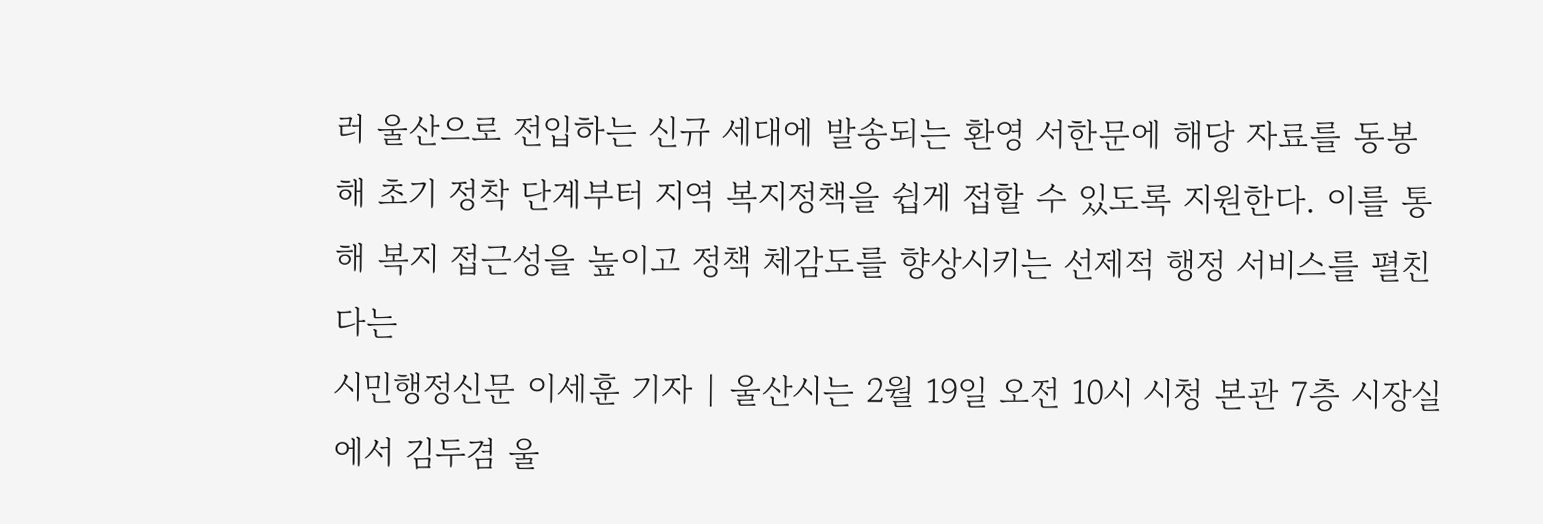러 울산으로 전입하는 신규 세대에 발송되는 환영 서한문에 해당 자료를 동봉해 초기 정착 단계부터 지역 복지정책을 쉽게 접할 수 있도록 지원한다. 이를 통해 복지 접근성을 높이고 정책 체감도를 향상시키는 선제적 행정 서비스를 펼친다는
시민행정신문 이세훈 기자 | 울산시는 2월 19일 오전 10시 시청 본관 7층 시장실에서 김두겸 울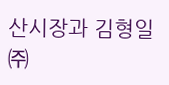산시장과 김형일 ㈜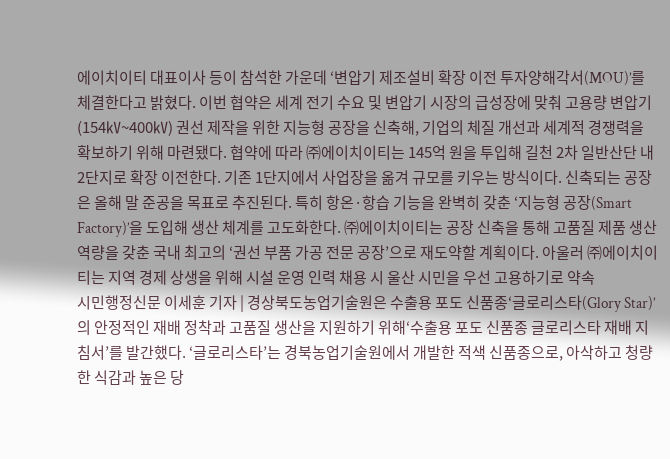에이치이티 대표이사 등이 참석한 가운데 ‘변압기 제조설비 확장 이전 투자양해각서(MOU)’를 체결한다고 밝혔다. 이번 협약은 세계 전기 수요 및 변압기 시장의 급성장에 맞춰 고용량 변압기(154㎸~400㎸) 권선 제작을 위한 지능형 공장을 신축해, 기업의 체질 개선과 세계적 경쟁력을 확보하기 위해 마련됐다. 협약에 따라 ㈜에이치이티는 145억 원을 투입해 길천 2차 일반산단 내 2단지로 확장 이전한다. 기존 1단지에서 사업장을 옮겨 규모를 키우는 방식이다. 신축되는 공장은 올해 말 준공을 목표로 추진된다. 특히 항온·항습 기능을 완벽히 갖춘 ‘지능형 공장(Smart Factory)’을 도입해 생산 체계를 고도화한다. ㈜에이치이티는 공장 신축을 통해 고품질 제품 생산 역량을 갖춘 국내 최고의 ‘권선 부품 가공 전문 공장’으로 재도약할 계획이다. 아울러 ㈜에이치이티는 지역 경제 상생을 위해 시설 운영 인력 채용 시 울산 시민을 우선 고용하기로 약속
시민행정신문 이세훈 기자 | 경상북도농업기술원은 수출용 포도 신품종‘글로리스타(Glory Star)’의 안정적인 재배 정착과 고품질 생산을 지원하기 위해‘수출용 포도 신품종 글로리스타 재배 지침서’를 발간했다. ‘글로리스타’는 경북농업기술원에서 개발한 적색 신품종으로, 아삭하고 청량한 식감과 높은 당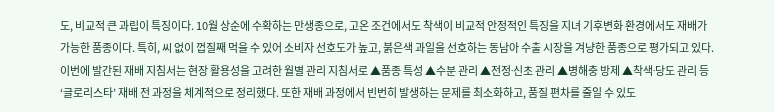도, 비교적 큰 과립이 특징이다. 10월 상순에 수확하는 만생종으로, 고온 조건에서도 착색이 비교적 안정적인 특징을 지녀 기후변화 환경에서도 재배가 가능한 품종이다. 특히, 씨 없이 껍질째 먹을 수 있어 소비자 선호도가 높고, 붉은색 과일을 선호하는 동남아 수출 시장을 겨냥한 품종으로 평가되고 있다. 이번에 발간된 재배 지침서는 현장 활용성을 고려한 월별 관리 지침서로 ▲품종 특성 ▲수분 관리 ▲전정ˑ신초 관리 ▲병해충 방제 ▲착색ˑ당도 관리 등‘글로리스타’ 재배 전 과정을 체계적으로 정리했다. 또한 재배 과정에서 빈번히 발생하는 문제를 최소화하고, 품질 편차를 줄일 수 있도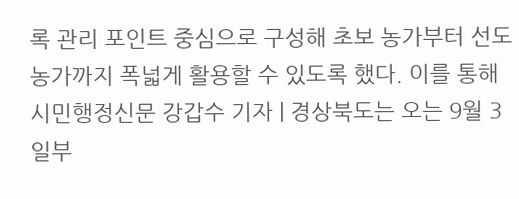록 관리 포인트 중심으로 구성해 초보 농가부터 선도 농가까지 폭넓게 활용할 수 있도록 했다. 이를 통해
시민행정신문 강갑수 기자 | 경상북도는 오는 9월 3일부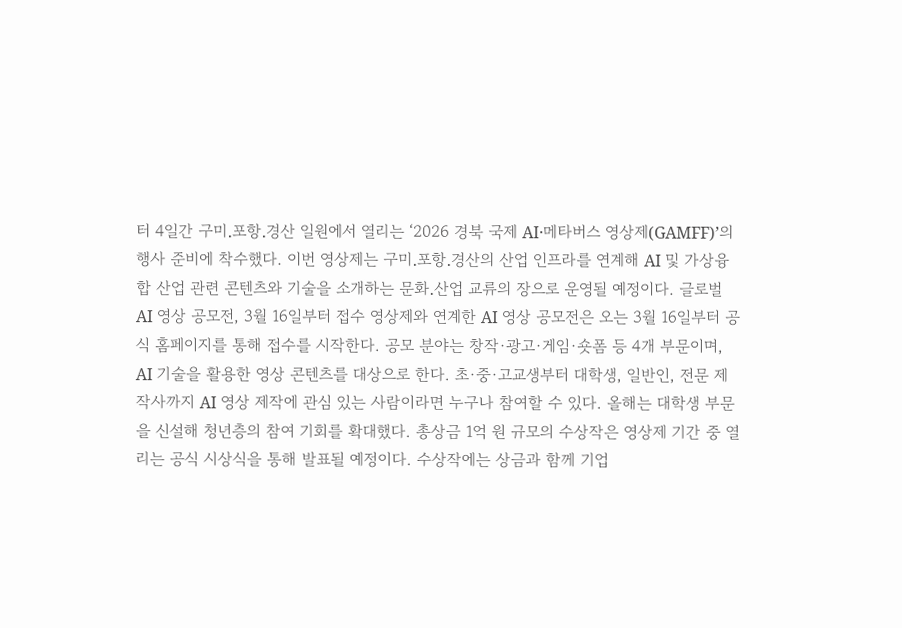터 4일간 구미․포항․경산 일원에서 열리는 ‘2026 경북 국제 AI·메타버스 영상제(GAMFF)’의 행사 준비에 착수했다. 이번 영상제는 구미․포항․경산의 산업 인프라를 연계해 AI 및 가상융합 산업 관련 콘텐츠와 기술을 소개하는 문화․산업 교류의 장으로 운영될 예정이다. 글로벌 AI 영상 공모전, 3월 16일부터 접수 영상제와 연계한 AI 영상 공모전은 오는 3월 16일부터 공식 홈페이지를 통해 접수를 시작한다. 공모 분야는 창작·광고·게임·숏폼 등 4개 부문이며, AI 기술을 활용한 영상 콘텐츠를 대상으로 한다. 초·중·고교생부터 대학생, 일반인, 전문 제작사까지 AI 영상 제작에 관심 있는 사람이라면 누구나 참여할 수 있다. 올해는 대학생 부문을 신설해 청년층의 참여 기회를 확대했다. 총상금 1억 원 규모의 수상작은 영상제 기간 중 열리는 공식 시상식을 통해 발표될 예정이다. 수상작에는 상금과 함께 기업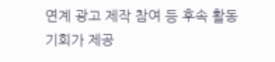연계 광고 제작 참여 등 후속 활동 기회가 제공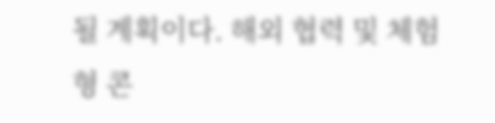될 계획이다. 해외 협력 및 체험형 콘